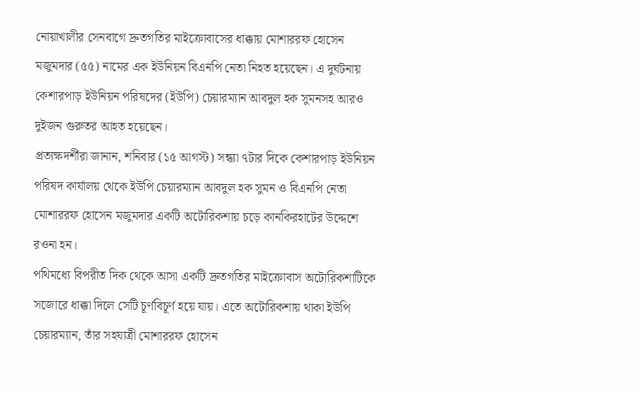নোয়াখালীর সেনবাগে দ্রুতগতির মাইক্রোবাসের ধাক্কায় মোশাররফ হোসেন মজুমদার (৫৫) নামের এক ইউনিয়ন বিএনপি নেতা নিহত হয়েছেন। এ দুর্ঘটনায় কেশারপাড় ইউনিয়ন পরিষদের (ইউপি) চেয়ারম্যান আবদুল হক সুমনসহ আরও দুইজন গুরুতর আহত হয়েছেন।
প্রত্যক্ষদর্শীরা জানান, শনিবার (১৫ আগস্ট) সন্ধ্যা ৭টার দিকে কেশারপাড় ইউনিয়ন পরিষদ কার্যালয় থেকে ইউপি চেয়ারম্যান আবদুল হক সুমন ও বিএনপি নেতা মোশাররফ হোসেন মজুমদার একটি অটোরিকশায় চড়ে কানকিরহাটের উদ্দেশে রওনা হন।
পথিমধ্যে বিপরীত দিক থেকে আসা একটি দ্রুতগতির মাইক্রোবাস অটোরিকশাটিকে সজোরে ধাক্কা দিলে সেটি চূর্ণবিচূর্ণ হয়ে যায়। এতে অটোরিকশায় থাকা ইউপি চেয়ারম্যান, তাঁর সহযাত্রী মোশাররফ হোসেন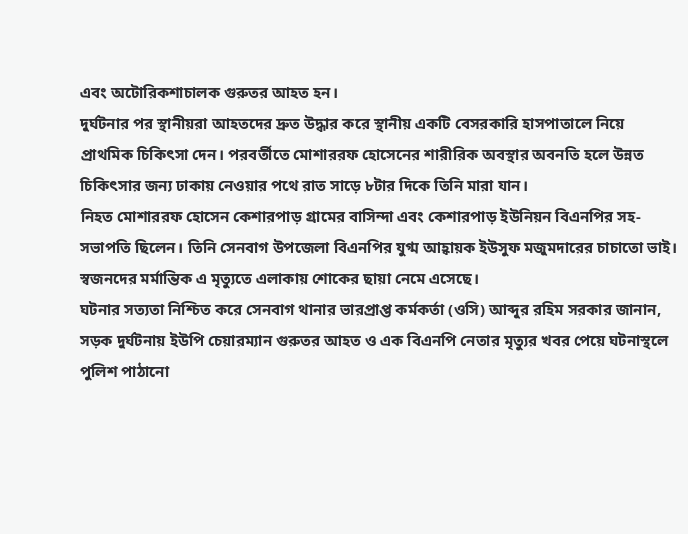এবং অটোরিকশাচালক গুরুতর আহত হন।
দুর্ঘটনার পর স্থানীয়রা আহতদের দ্রুত উদ্ধার করে স্থানীয় একটি বেসরকারি হাসপাতালে নিয়ে প্রাথমিক চিকিৎসা দেন। পরবর্তীতে মোশাররফ হোসেনের শারীরিক অবস্থার অবনতি হলে উন্নত চিকিৎসার জন্য ঢাকায় নেওয়ার পথে রাত সাড়ে ৮টার দিকে তিনি মারা যান।
নিহত মোশাররফ হোসেন কেশারপাড় গ্রামের বাসিন্দা এবং কেশারপাড় ইউনিয়ন বিএনপির সহ-সভাপতি ছিলেন। তিনি সেনবাগ উপজেলা বিএনপির যুগ্ম আহ্বায়ক ইউসুফ মজুমদারের চাচাতো ভাই। স্বজনদের মর্মান্তিক এ মৃত্যুতে এলাকায় শোকের ছায়া নেমে এসেছে।
ঘটনার সত্যতা নিশ্চিত করে সেনবাগ থানার ভারপ্রাপ্ত কর্মকর্তা (ওসি) আব্দুর রহিম সরকার জানান, সড়ক দুর্ঘটনায় ইউপি চেয়ারম্যান গুরুতর আহত ও এক বিএনপি নেতার মৃত্যুর খবর পেয়ে ঘটনাস্থলে পুলিশ পাঠানো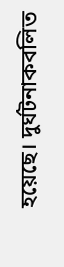হয়েছে। দুর্ঘটনাকবলিত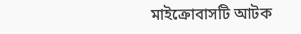মাইক্রোবাসটি আটক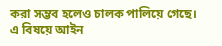করা সম্ভব হলেও চালক পালিয়ে গেছে। এ বিষয়ে আইন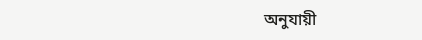অনুযায়ী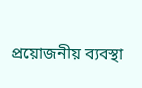প্রয়োজনীয় ব্যবস্থা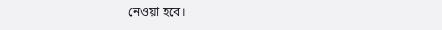নেওয়া হবে।